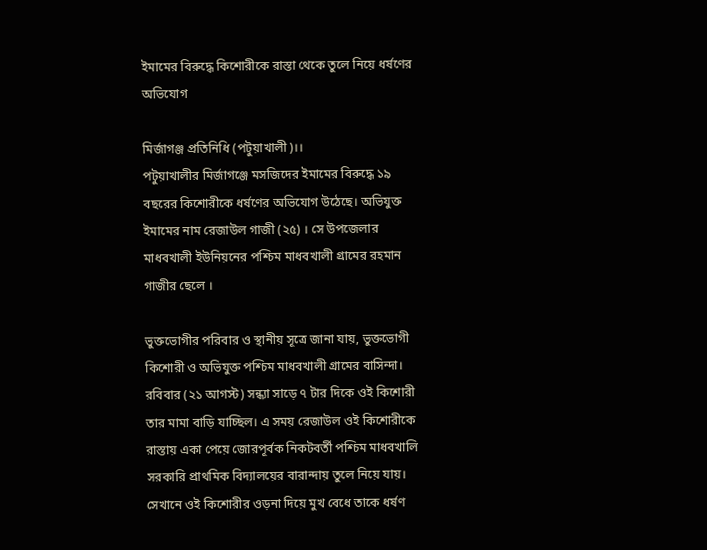ইমামের বিরুদ্ধে কিশোরীকে রাস্তা থেকে তুলে নিয়ে ধর্ষণের অভিযোগ

মির্জাগঞ্জ প্রতিনিধি (পটুয়াখালী)।।
পটুয়াখালীর মির্জাগঞ্জে মসজিদের ইমামের বিরুদ্ধে ১৯ বছরের কিশোরীকে ধর্ষণের অভিযোগ উঠেছে। অভিযুক্ত ইমামের নাম রেজাউল গাজী (২৫) । সে উপজেলার মাধবখালী ইউনিয়নের পশ্চিম মাধবখালী গ্রামের রহমান গাজীর ছেলে ।

ভুক্তভোগীর পরিবার ও স্থানীয় সূত্রে জানা যায়, ভুক্তভোগী কিশোরী ও অভিযুক্ত পশ্চিম মাধবখালী গ্রামের বাসিন্দা। রবিবার (২১ আগস্ট) সন্ধ্যা সাড়ে ৭ টার দিকে ওই কিশোরী তার মামা বাড়ি যাচ্ছিল। এ সময় রেজাউল ওই কিশোরীকে রাস্তায় একা পেয়ে জোরপূর্বক নিকটবর্তী পশ্চিম মাধবখালি সরকারি প্রাথমিক বিদ্যালয়ের বারান্দায় তুলে নিয়ে যায়। সেখানে ওই কিশোরীর ওড়না দিয়ে মুখ বেধে তাকে ধর্ষণ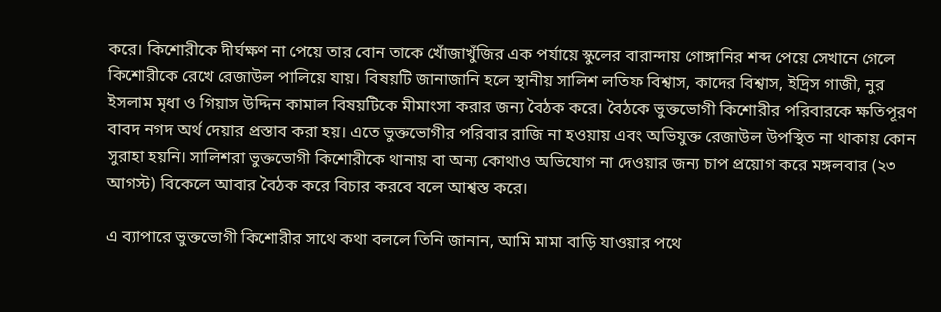করে। কিশোরীকে দীর্ঘক্ষণ না পেয়ে তার বোন তাকে খোঁজাখুঁজির এক পর্যায়ে স্কুলের বারান্দায় গোঙ্গানির শব্দ পেয়ে সেখানে গেলে কিশোরীকে রেখে রেজাউল পালিয়ে যায়। বিষয়টি জানাজানি হলে স্থানীয় সালিশ লতিফ বিশ্বাস, কাদের বিশ্বাস, ইদ্রিস গাজী, নুর ইসলাম মৃধা ও গিয়াস উদ্দিন কামাল বিষয়টিকে মীমাংসা করার জন্য বৈঠক করে। বৈঠকে ভুক্তভোগী কিশোরীর পরিবারকে ক্ষতিপূরণ বাবদ নগদ অর্থ দেয়ার প্রস্তাব করা হয়। এতে ভুক্তভোগীর পরিবার রাজি না হওয়ায় এবং অভিযুক্ত রেজাউল উপস্থিত না থাকায় কোন সুরাহা হয়নি। সালিশরা ভুক্তভোগী কিশোরীকে থানায় বা অন্য কোথাও অভিযোগ না দেওয়ার জন্য চাপ প্রয়োগ করে মঙ্গলবার (২৩ আগস্ট) বিকেলে আবার বৈঠক করে বিচার করবে বলে আশ্বস্ত করে।

এ ব্যাপারে ভুক্তভোগী কিশোরীর সাথে কথা বললে তিনি জানান, আমি মামা বাড়ি যাওয়ার পথে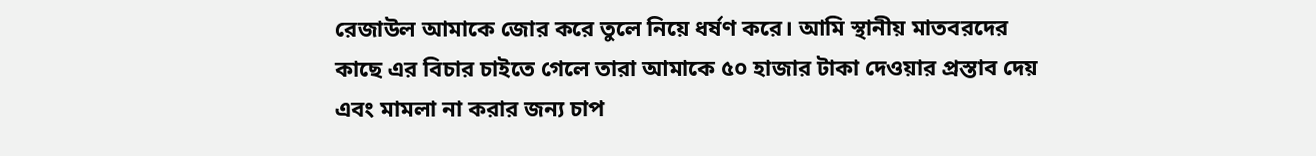রেজাউল আমাকে জোর করে তুলে নিয়ে ধর্ষণ করে। আমি স্থানীয় মাতবরদের কাছে এর বিচার চাইতে গেলে তারা আমাকে ৫০ হাজার টাকা দেওয়ার প্রস্তাব দেয় এবং মামলা না করার জন্য চাপ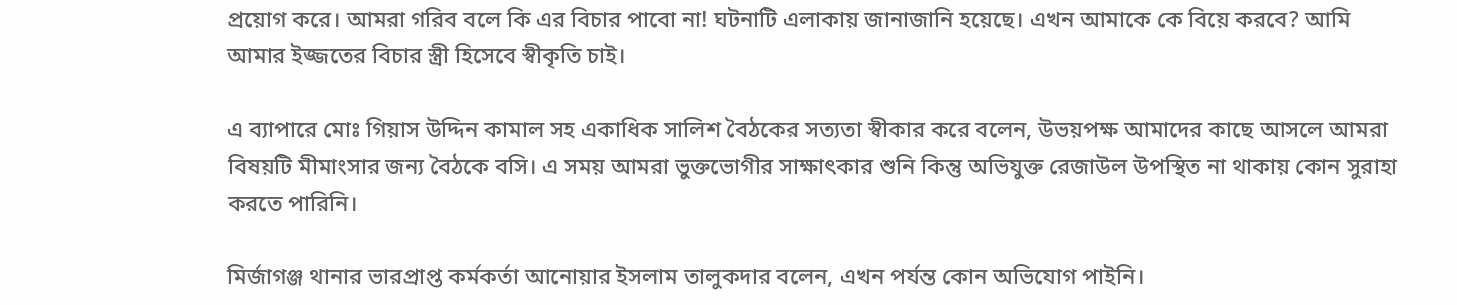প্রয়োগ করে। আমরা গরিব বলে কি এর বিচার পাবো না! ঘটনাটি এলাকায় জানাজানি হয়েছে। এখন আমাকে কে বিয়ে করবে? আমি আমার ইজ্জতের বিচার স্ত্রী হিসেবে স্বীকৃতি চাই।

এ ব্যাপারে মোঃ গিয়াস উদ্দিন কামাল সহ একাধিক সালিশ বৈঠকের সত্যতা স্বীকার করে বলেন, উভয়পক্ষ আমাদের কাছে আসলে আমরা বিষয়টি মীমাংসার জন্য বৈঠকে বসি। এ সময় আমরা ভুক্তভোগীর সাক্ষাৎকার শুনি কিন্তু অভিযুক্ত রেজাউল উপস্থিত না থাকায় কোন সুরাহা করতে পারিনি।

মির্জাগঞ্জ থানার ভারপ্রাপ্ত কর্মকর্তা আনোয়ার ইসলাম তালুকদার বলেন, এখন পর্যন্ত কোন অভিযোগ পাইনি।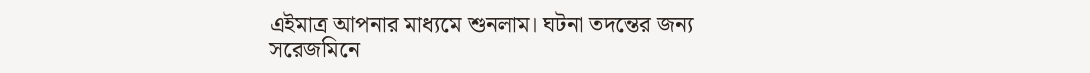এইমাত্র আপনার মাধ্যমে শুনলাম। ঘটনা তদন্তের জন্য সরেজমিনে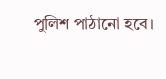পুলিশ পাঠানো হবে।